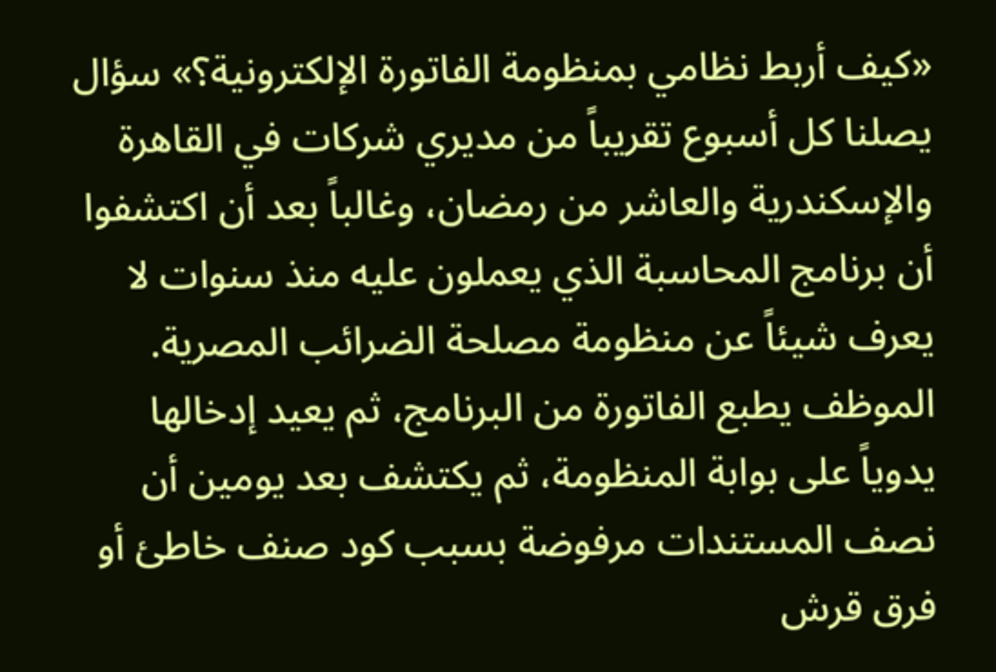«كيف أربط نظامي بمنظومة الفاتورة الإلكترونية؟» سؤال يصلنا كل أسبوع تقريباً من مديري شركات في القاهرة والإسكندرية والعاشر من رمضان، وغالباً بعد أن اكتشفوا أن برنامج المحاسبة الذي يعملون عليه منذ سنوات لا يعرف شيئاً عن منظومة مصلحة الضرائب المصرية. الموظف يطبع الفاتورة من البرنامج، ثم يعيد إدخالها يدوياً على بوابة المنظومة، ثم يكتشف بعد يومين أن نصف المستندات مرفوضة بسبب كود صنف خاطئ أو فرق قرش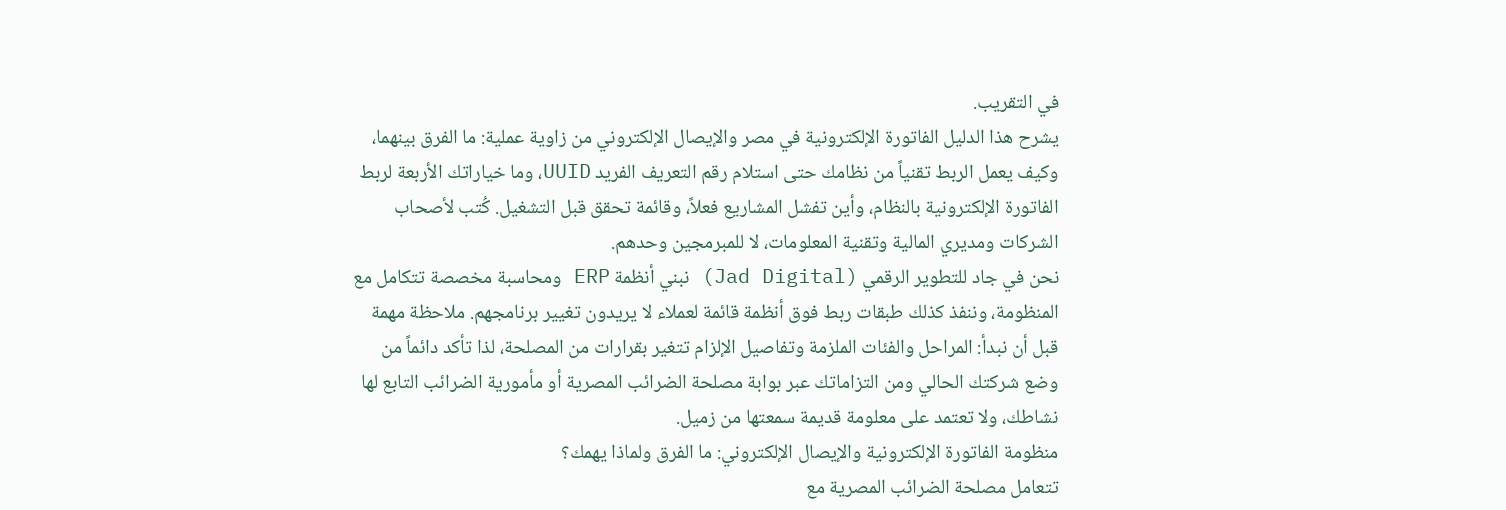في التقريب.
يشرح هذا الدليل الفاتورة الإلكترونية في مصر والإيصال الإلكتروني من زاوية عملية: ما الفرق بينهما، وكيف يعمل الربط تقنياً من نظامك حتى استلام رقم التعريف الفريد UUID، وما خياراتك الأربعة لربط الفاتورة الإلكترونية بالنظام، وأين تفشل المشاريع فعلاً، وقائمة تحقق قبل التشغيل. كُتب لأصحاب الشركات ومديري المالية وتقنية المعلومات، لا للمبرمجين وحدهم.
نحن في جاد للتطوير الرقمي (Jad Digital) نبني أنظمة ERP ومحاسبة مخصصة تتكامل مع المنظومة، وننفذ كذلك طبقات ربط فوق أنظمة قائمة لعملاء لا يريدون تغيير برنامجهم. ملاحظة مهمة قبل أن نبدأ: المراحل والفئات الملزمة وتفاصيل الإلزام تتغير بقرارات من المصلحة، لذا تأكد دائماً من وضع شركتك الحالي ومن التزاماتك عبر بوابة مصلحة الضرائب المصرية أو مأمورية الضرائب التابع لها نشاطك، ولا تعتمد على معلومة قديمة سمعتها من زميل.
منظومة الفاتورة الإلكترونية والإيصال الإلكتروني: ما الفرق ولماذا يهمك؟
تتعامل مصلحة الضرائب المصرية مع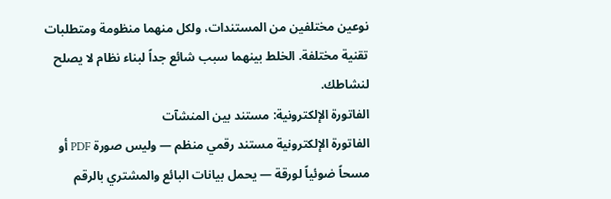نوعين مختلفين من المستندات، ولكل منهما منظومة ومتطلبات تقنية مختلفة. الخلط بينهما سبب شائع جداً لبناء نظام لا يصلح لنشاطك.
الفاتورة الإلكترونية: مستند بين المنشآت
الفاتورة الإلكترونية مستند رقمي منظم — وليس صورة PDF أو مسحاً ضوئياً لورقة — يحمل بيانات البائع والمشتري بالرقم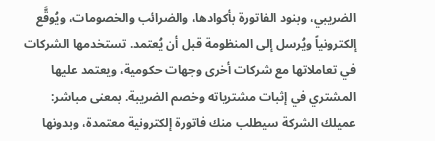الضريبي، وبنود الفاتورة بأكوادها، والضرائب والخصومات، ويُوقَّع إلكترونياً ويُرسل إلى المنظومة قبل أن يُعتمد. تستخدمها الشركات في تعاملاتها مع شركات أخرى وجهات حكومية، ويعتمد عليها المشتري في إثبات مشترياته وخصم الضريبة. بمعنى مباشر: عميلك الشركة سيطلب منك فاتورة إلكترونية معتمدة، وبدونها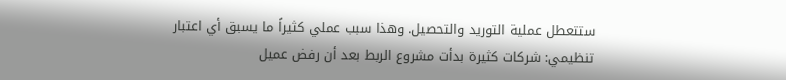ستتعطل عملية التوريد والتحصيل. وهذا سبب عملي كثيراً ما يسبق أي اعتبار تنظيمي: شركات كثيرة بدأت مشروع الربط بعد أن رفض عميل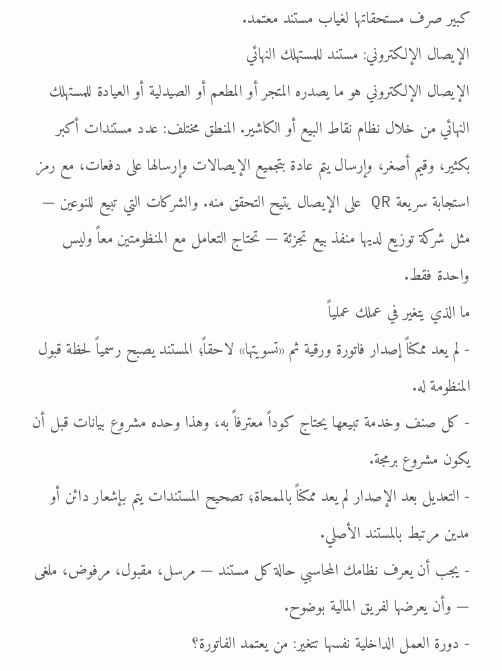كبير صرف مستحقاتها لغياب مستند معتمد.
الإيصال الإلكتروني: مستند للمستهلك النهائي
الإيصال الإلكتروني هو ما يصدره المتجر أو المطعم أو الصيدلية أو العيادة للمستهلك النهائي من خلال نظام نقاط البيع أو الكاشير. المنطق مختلف: عدد مستندات أكبر بكثير، وقيم أصغر، وإرسال يتم عادة بتجميع الإيصالات وإرسالها على دفعات، مع رمز استجابة سريعة QR على الإيصال يتيح التحقق منه. والشركات التي تبيع للنوعين — مثل شركة توزيع لديها منفذ بيع تجزئة — تحتاج التعامل مع المنظومتين معاً وليس واحدة فقط.
ما الذي يتغير في عملك عملياً
- لم يعد ممكناً إصدار فاتورة ورقية ثم «تسويتها» لاحقاً؛ المستند يصبح رسمياً لحظة قبول المنظومة له.
- كل صنف وخدمة تبيعها يحتاج كوداً معترفاً به، وهذا وحده مشروع بيانات قبل أن يكون مشروع برمجة.
- التعديل بعد الإصدار لم يعد ممكناً بالممحاة؛ تصحيح المستندات يتم بإشعار دائن أو مدين مرتبط بالمستند الأصلي.
- يجب أن يعرف نظامك المحاسبي حالة كل مستند — مرسل، مقبول، مرفوض، ملغى — وأن يعرضها لفريق المالية بوضوح.
- دورة العمل الداخلية نفسها تتغير: من يعتمد الفاتورة؟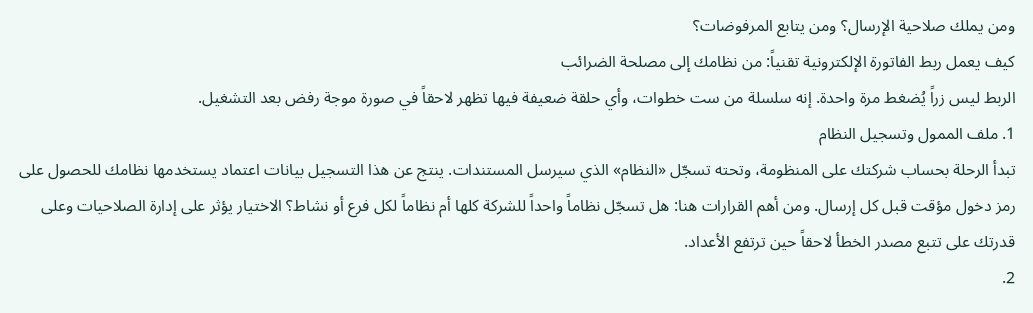ومن يملك صلاحية الإرسال؟ ومن يتابع المرفوضات؟
كيف يعمل ربط الفاتورة الإلكترونية تقنياً: من نظامك إلى مصلحة الضرائب
الربط ليس زراً يُضغط مرة واحدة. إنه سلسلة من ست خطوات، وأي حلقة ضعيفة فيها تظهر لاحقاً في صورة موجة رفض بعد التشغيل.
1. ملف الممول وتسجيل النظام
تبدأ الرحلة بحساب شركتك على المنظومة، وتحته تسجّل «النظام» الذي سيرسل المستندات. ينتج عن هذا التسجيل بيانات اعتماد يستخدمها نظامك للحصول على رمز دخول مؤقت قبل كل إرسال. ومن أهم القرارات هنا: هل تسجّل نظاماً واحداً للشركة كلها أم نظاماً لكل فرع أو نشاط؟ الاختيار يؤثر على إدارة الصلاحيات وعلى قدرتك على تتبع مصدر الخطأ لاحقاً حين ترتفع الأعداد.
2.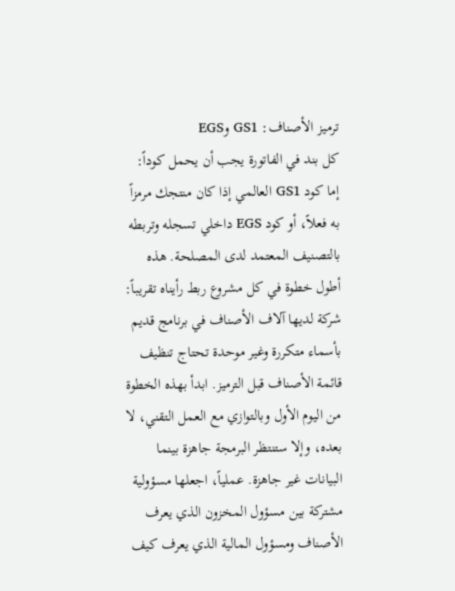ترميز الأصناف: GS1 وEGS
كل بند في الفاتورة يجب أن يحمل كوداً: إما كود GS1 العالمي إذا كان منتجك مرمزاً به فعلاً، أو كود EGS داخلي تسجله وتربطه بالتصنيف المعتمد لدى المصلحة. هذه أطول خطوة في كل مشروع ربط رأيناه تقريباً: شركة لديها آلاف الأصناف في برنامج قديم بأسماء متكررة وغير موحدة تحتاج تنظيف قائمة الأصناف قبل الترميز. ابدأ بهذه الخطوة من اليوم الأول وبالتوازي مع العمل التقني، لا بعده، وإلا ستنتظر البرمجة جاهزة بينما البيانات غير جاهزة. عملياً، اجعلها مسؤولية مشتركة بين مسؤول المخزون الذي يعرف الأصناف ومسؤول المالية الذي يعرف كيف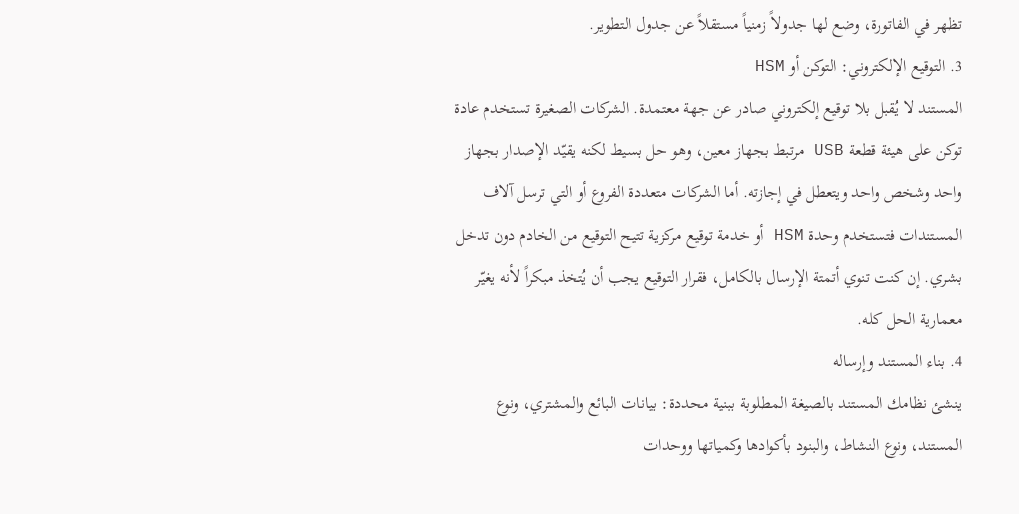تظهر في الفاتورة، وضع لها جدولاً زمنياً مستقلاً عن جدول التطوير.
3. التوقيع الإلكتروني: التوكن أو HSM
المستند لا يُقبل بلا توقيع إلكتروني صادر عن جهة معتمدة. الشركات الصغيرة تستخدم عادة توكن على هيئة قطعة USB مرتبط بجهاز معين، وهو حل بسيط لكنه يقيّد الإصدار بجهاز واحد وشخص واحد ويتعطل في إجازته. أما الشركات متعددة الفروع أو التي ترسل آلاف المستندات فتستخدم وحدة HSM أو خدمة توقيع مركزية تتيح التوقيع من الخادم دون تدخل بشري. إن كنت تنوي أتمتة الإرسال بالكامل، فقرار التوقيع يجب أن يُتخذ مبكراً لأنه يغيّر معمارية الحل كله.
4. بناء المستند وإرساله
ينشئ نظامك المستند بالصيغة المطلوبة ببنية محددة: بيانات البائع والمشتري، ونوع المستند، ونوع النشاط، والبنود بأكوادها وكمياتها ووحدات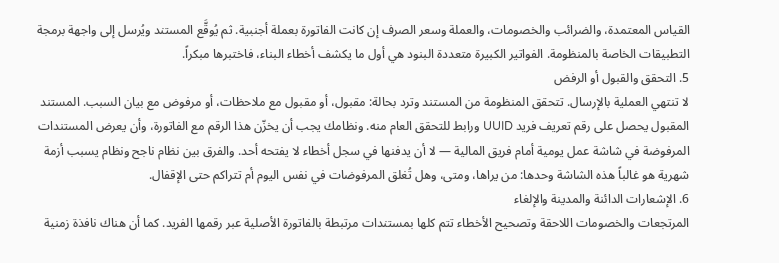القياس المعتمدة، والضرائب والخصومات، والعملة وسعر الصرف إن كانت الفاتورة بعملة أجنبية. ثم يُوقَّع المستند ويُرسل إلى واجهة برمجة التطبيقات الخاصة بالمنظومة. الفواتير الكبيرة متعددة البنود هي أول ما يكشف أخطاء البناء، فاختبرها مبكراً.
5. التحقق والقبول أو الرفض
لا تنتهي العملية بالإرسال. تتحقق المنظومة من المستند وترد بحالة: مقبول، أو مقبول مع ملاحظات، أو مرفوض مع بيان السبب. المستند المقبول يحصل على رقم تعريف فريد UUID ورابط للتحقق العام منه. ونظامك يجب أن يخزّن هذا الرقم مع الفاتورة، وأن يعرض المستندات المرفوضة في شاشة عمل يومية أمام فريق المالية — لا أن يدفنها في سجل أخطاء لا يفتحه أحد. والفرق بين نظام ناجح ونظام يسبب أزمة شهرية هو غالباً هذه الشاشة وحدها: من يراها، ومتى، وهل تُغلق المرفوضات في نفس اليوم أم تتراكم حتى الإقفال.
6. الإشعارات الدائنة والمدينة والإلغاء
المرتجعات والخصومات اللاحقة وتصحيح الأخطاء تتم كلها بمستندات مرتبطة بالفاتورة الأصلية عبر رقمها الفريد. كما أن هناك نافذة زمنية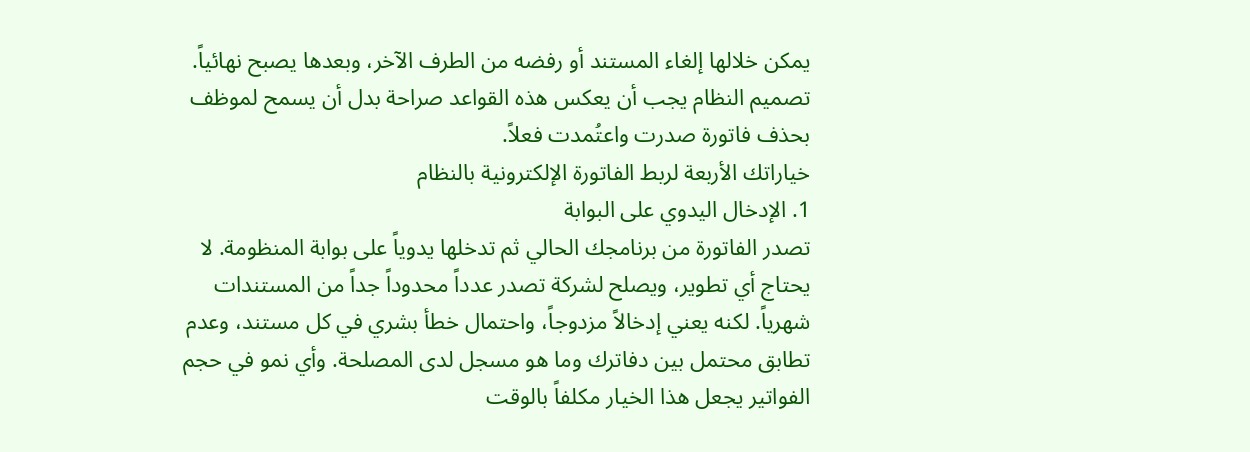يمكن خلالها إلغاء المستند أو رفضه من الطرف الآخر، وبعدها يصبح نهائياً. تصميم النظام يجب أن يعكس هذه القواعد صراحة بدل أن يسمح لموظف بحذف فاتورة صدرت واعتُمدت فعلاً.
خياراتك الأربعة لربط الفاتورة الإلكترونية بالنظام
1. الإدخال اليدوي على البوابة
تصدر الفاتورة من برنامجك الحالي ثم تدخلها يدوياً على بوابة المنظومة. لا يحتاج أي تطوير، ويصلح لشركة تصدر عدداً محدوداً جداً من المستندات شهرياً. لكنه يعني إدخالاً مزدوجاً، واحتمال خطأ بشري في كل مستند، وعدم تطابق محتمل بين دفاترك وما هو مسجل لدى المصلحة. وأي نمو في حجم الفواتير يجعل هذا الخيار مكلفاً بالوقت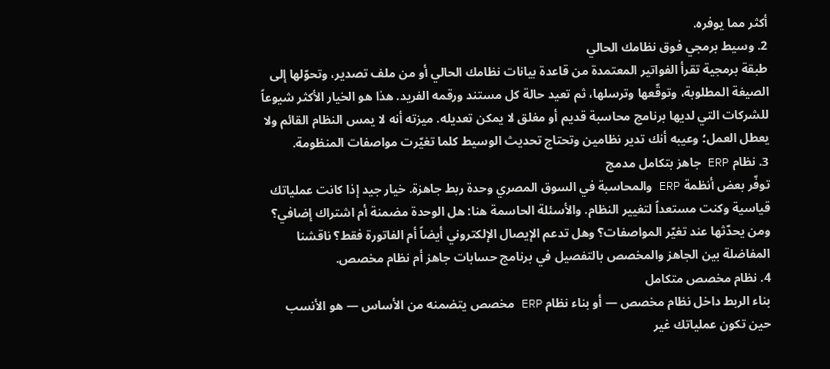أكثر مما يوفره.
2. وسيط برمجي فوق نظامك الحالي
طبقة برمجية تقرأ الفواتير المعتمدة من قاعدة بيانات نظامك الحالي أو من ملف تصدير، وتحوّلها إلى الصيغة المطلوبة، وتوقّعها وترسلها، ثم تعيد حالة كل مستند ورقمه الفريد. هذا هو الخيار الأكثر شيوعاً للشركات التي لديها برنامج محاسبة قديم أو مغلق لا يمكن تعديله. ميزته أنه لا يمس النظام القائم ولا يعطل العمل؛ وعيبه أنك تدير نظامين وتحتاج تحديث الوسيط كلما تغيّرت مواصفات المنظومة.
3. نظام ERP جاهز بتكامل مدمج
توفّر بعض أنظمة ERP والمحاسبة في السوق المصري وحدة ربط جاهزة. خيار جيد إذا كانت عملياتك قياسية وكنت مستعداً لتغيير النظام. والأسئلة الحاسمة هنا: هل الوحدة مضمنة أم اشتراك إضافي؟ ومن يحدّثها عند تغيّر المواصفات؟ وهل تدعم الإيصال الإلكتروني أيضاً أم الفاتورة فقط؟ ناقشنا المفاضلة بين الجاهز والمخصص بالتفصيل في برنامج حسابات جاهز أم نظام مخصص.
4. نظام مخصص متكامل
بناء الربط داخل نظام مخصص — أو بناء نظام ERP مخصص يتضمنه من الأساس — هو الأنسب حين تكون عملياتك غير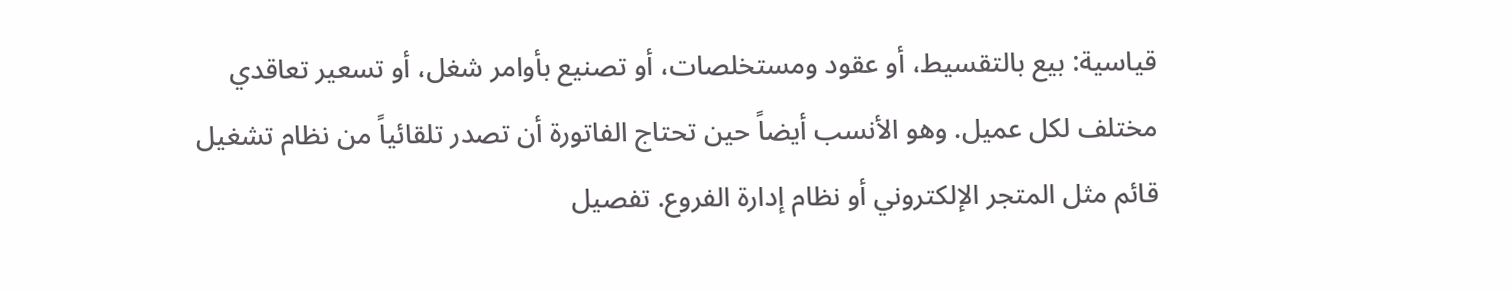قياسية: بيع بالتقسيط، أو عقود ومستخلصات، أو تصنيع بأوامر شغل، أو تسعير تعاقدي مختلف لكل عميل. وهو الأنسب أيضاً حين تحتاج الفاتورة أن تصدر تلقائياً من نظام تشغيل قائم مثل المتجر الإلكتروني أو نظام إدارة الفروع. تفصيل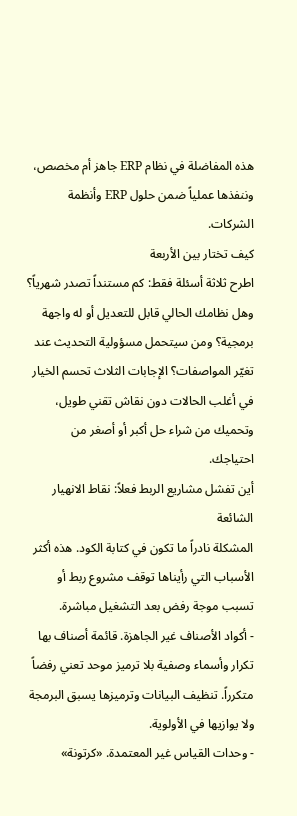هذه المفاضلة في نظام ERP جاهز أم مخصص، وننفذها عملياً ضمن حلول ERP وأنظمة الشركات.
كيف تختار بين الأربعة
اطرح ثلاثة أسئلة فقط: كم مستنداً تصدر شهرياً؟ وهل نظامك الحالي قابل للتعديل أو له واجهة برمجية؟ ومن سيتحمل مسؤولية التحديث عند تغيّر المواصفات؟ الإجابات الثلاث تحسم الخيار في أغلب الحالات دون نقاش تقني طويل، وتحميك من شراء حل أكبر أو أصغر من احتياجك.
أين تفشل مشاريع الربط فعلاً: نقاط الانهيار الشائعة
المشكلة نادراً ما تكون في كتابة الكود. هذه أكثر الأسباب التي رأيناها توقف مشروع ربط أو تسبب موجة رفض بعد التشغيل مباشرة.
- أكواد الأصناف غير الجاهزة. قائمة أصناف بها تكرار وأسماء وصفية بلا ترميز موحد تعني رفضاً متكرراً. تنظيف البيانات وترميزها يسبق البرمجة ولا يوازيها في الأولوية.
- وحدات القياس غير المعتمدة. «كرتونة»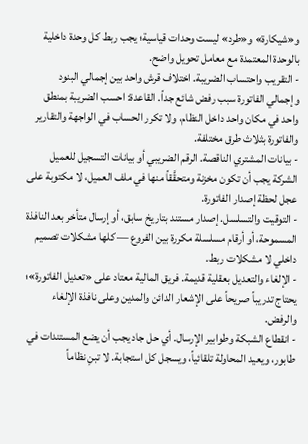و«شيكارة» و«طرد» ليست وحدات قياسية؛ يجب ربط كل وحدة داخلية بالوحدة المعتمدة مع معامل تحويل واضح.
- التقريب واحتساب الضريبة. اختلاف قرش واحد بين إجمالي البنود وإجمالي الفاتورة سبب رفض شائع جداً. القاعدة: احسب الضريبة بمنطق واحد في مكان واحد داخل النظام، ولا تكرر الحساب في الواجهة والتقارير والفاتورة بثلاث طرق مختلفة.
- بيانات المشتري الناقصة. الرقم الضريبي أو بيانات التسجيل للعميل الشركة يجب أن تكون مخزنة ومتحقَّقاً منها في ملف العميل، لا مكتوبة على عجل لحظة إصدار الفاتورة.
- التوقيت والتسلسل. إصدار مستند بتاريخ سابق، أو إرسال متأخر بعد النافذة المسموحة، أو أرقام مسلسلة مكررة بين الفروع — كلها مشكلات تصميم داخلي لا مشكلات ربط.
- الإلغاء والتعديل بعقلية قديمة. فريق المالية معتاد على «تعديل الفاتورة»؛ يحتاج تدريباً صريحاً على الإشعار الدائن والمدين وعلى نافذة الإلغاء والرفض.
- انقطاع الشبكة وطوابير الإرسال. أي حل جاد يجب أن يضع المستندات في طابور، ويعيد المحاولة تلقائياً، ويسجل كل استجابة. لا تبنِ نظاماً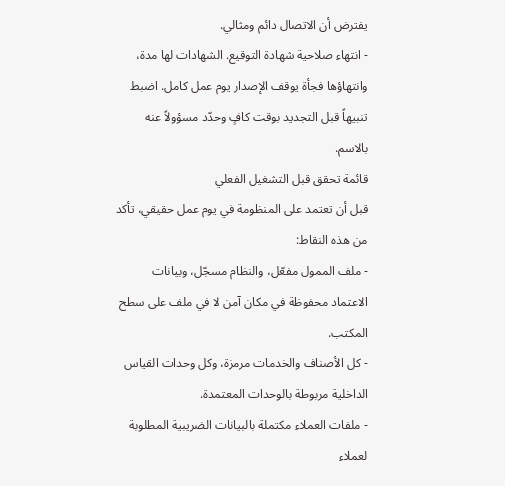يفترض أن الاتصال دائم ومثالي.
- انتهاء صلاحية شهادة التوقيع. الشهادات لها مدة، وانتهاؤها فجأة يوقف الإصدار يوم عمل كامل. اضبط تنبيهاً قبل التجديد بوقت كافٍ وحدّد مسؤولاً عنه بالاسم.
قائمة تحقق قبل التشغيل الفعلي
قبل أن تعتمد على المنظومة في يوم عمل حقيقي، تأكد من هذه النقاط:
- ملف الممول مفعّل، والنظام مسجّل، وبيانات الاعتماد محفوظة في مكان آمن لا في ملف على سطح المكتب.
- كل الأصناف والخدمات مرمزة، وكل وحدات القياس الداخلية مربوطة بالوحدات المعتمدة.
- ملفات العملاء مكتملة بالبيانات الضريبية المطلوبة لعملاء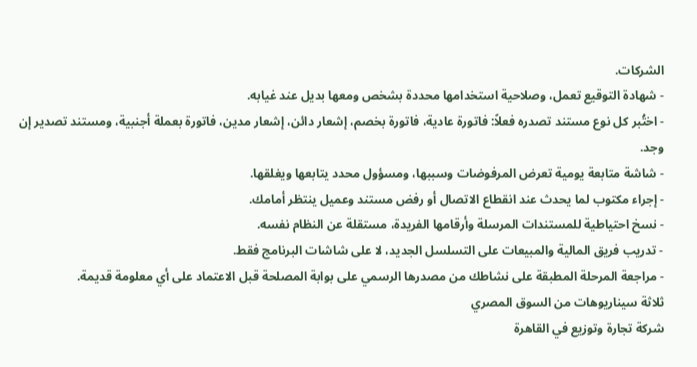الشركات.
- شهادة التوقيع تعمل، وصلاحية استخدامها محددة بشخص ومعها بديل عند غيابه.
- اختُبر كل نوع مستند تصدره فعلاً: فاتورة عادية، فاتورة بخصم، إشعار دائن، إشعار مدين، فاتورة بعملة أجنبية، ومستند تصدير إن وجد.
- شاشة متابعة يومية تعرض المرفوضات وسببها، ومسؤول محدد يتابعها ويغلقها.
- إجراء مكتوب لما يحدث عند انقطاع الاتصال أو رفض مستند وعميل ينتظر أمامك.
- نسخ احتياطية للمستندات المرسلة وأرقامها الفريدة، مستقلة عن النظام نفسه.
- تدريب فريق المالية والمبيعات على التسلسل الجديد، لا على شاشات البرنامج فقط.
- مراجعة المرحلة المطبقة على نشاطك من مصدرها الرسمي على بوابة المصلحة قبل الاعتماد على أي معلومة قديمة.
ثلاثة سيناريوهات من السوق المصري
شركة تجارة وتوزيع في القاهرة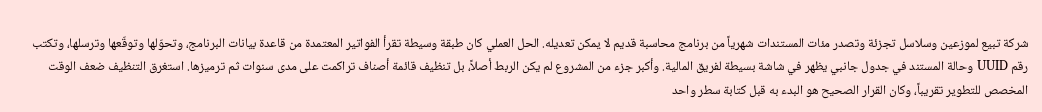شركة تبيع لموزعين وسلاسل تجزئة وتصدر مئات المستندات شهرياً من برنامج محاسبة قديم لا يمكن تعديله. الحل العملي كان طبقة وسيطة تقرأ الفواتير المعتمدة من قاعدة بيانات البرنامج، وتحوّلها وتوقّعها وترسلها، وتكتب رقم UUID وحالة المستند في جدول جانبي يظهر في شاشة بسيطة لفريق المالية. وأكبر جزء من المشروع لم يكن الربط أصلاً، بل تنظيف قائمة أصناف تراكمت على مدى سنوات ثم ترميزها. استغرق التنظيف ضعف الوقت المخصص للتطوير تقريباً، وكان القرار الصحيح هو البدء به قبل كتابة سطر واحد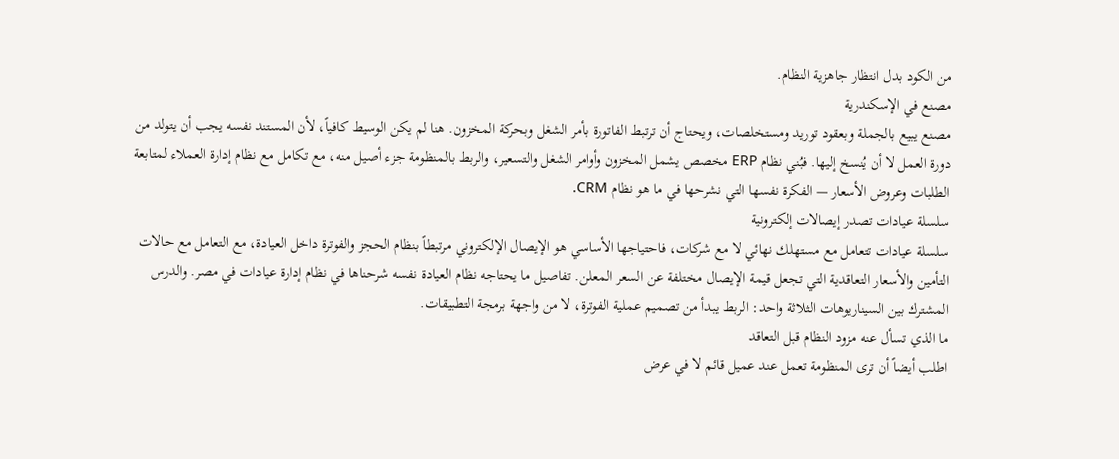من الكود بدل انتظار جاهزية النظام.
مصنع في الإسكندرية
مصنع يبيع بالجملة وبعقود توريد ومستخلصات، ويحتاج أن ترتبط الفاتورة بأمر الشغل وبحركة المخزون. هنا لم يكن الوسيط كافياً، لأن المستند نفسه يجب أن يتولد من دورة العمل لا أن يُنسخ إليها. فبُني نظام ERP مخصص يشمل المخزون وأوامر الشغل والتسعير، والربط بالمنظومة جزء أصيل منه، مع تكامل مع نظام إدارة العملاء لمتابعة الطلبات وعروض الأسعار — الفكرة نفسها التي نشرحها في ما هو نظام CRM.
سلسلة عيادات تصدر إيصالات إلكترونية
سلسلة عيادات تتعامل مع مستهلك نهائي لا مع شركات، فاحتياجها الأساسي هو الإيصال الإلكتروني مرتبطاً بنظام الحجز والفوترة داخل العيادة، مع التعامل مع حالات التأمين والأسعار التعاقدية التي تجعل قيمة الإيصال مختلفة عن السعر المعلن. تفاصيل ما يحتاجه نظام العيادة نفسه شرحناها في نظام إدارة عيادات في مصر. والدرس المشترك بين السيناريوهات الثلاثة واحد: الربط يبدأ من تصميم عملية الفوترة، لا من واجهة برمجة التطبيقات.
ما الذي تسأل عنه مزود النظام قبل التعاقد
اطلب أيضاً أن ترى المنظومة تعمل عند عميل قائم لا في عرض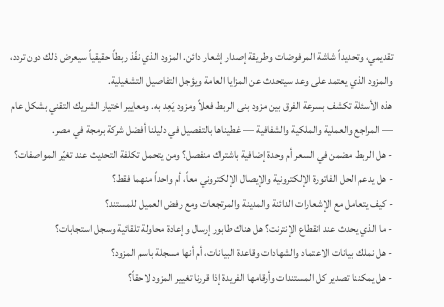تقديمي، وتحديداً شاشة المرفوضات وطريقة إصدار إشعار دائن. المزود الذي نفّذ ربطاً حقيقياً سيعرض ذلك دون تردد، والمزود الذي يعتمد على وعد سيتحدث عن المزايا العامة ويؤجل التفاصيل التشغيلية.
هذه الأسئلة تكشف بسرعة الفرق بين مزود بنى الربط فعلاً ومزود يَعِد به. ومعايير اختيار الشريك التقني بشكل عام — المراجع والعملية والملكية والشفافية — غطيناها بالتفصيل في دليلنا أفضل شركة برمجة في مصر.
- هل الربط مضمن في السعر أم وحدة إضافية باشتراك منفصل؟ ومن يتحمل تكلفة التحديث عند تغيّر المواصفات؟
- هل يدعم الحل الفاتورة الإلكترونية والإيصال الإلكتروني معاً، أم واحداً منهما فقط؟
- كيف يتعامل مع الإشعارات الدائنة والمدينة والمرتجعات ومع رفض العميل للمستند؟
- ما الذي يحدث عند انقطاع الإنترنت؟ هل هناك طابور إرسال وإعادة محاولة تلقائية وسجل استجابات؟
- هل نملك بيانات الاعتماد والشهادات وقاعدة البيانات، أم أنها مسجلة باسم المزود؟
- هل يمكننا تصدير كل المستندات وأرقامها الفريدة إذا قررنا تغيير المزود لاحقاً؟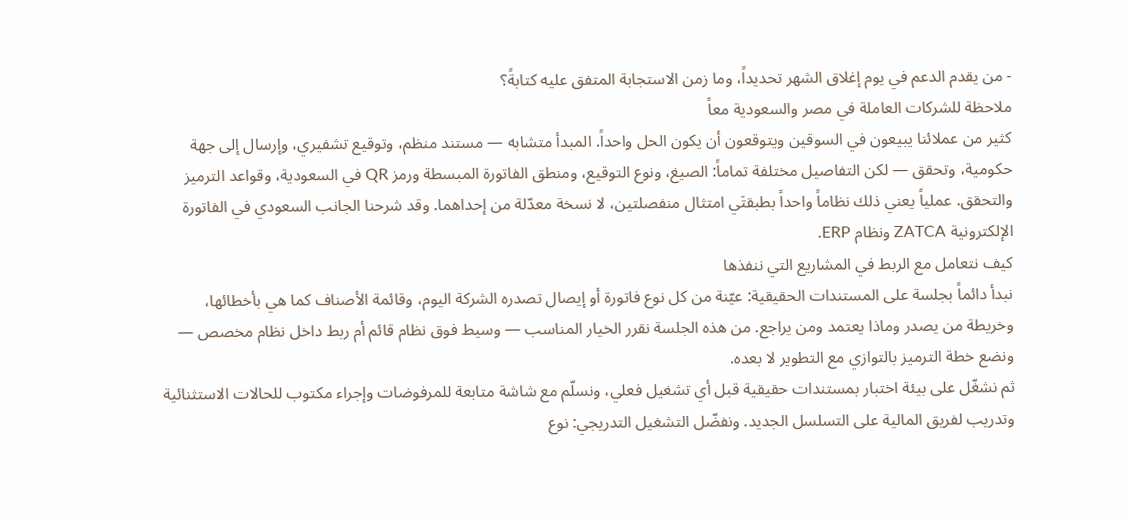- من يقدم الدعم في يوم إغلاق الشهر تحديداً، وما زمن الاستجابة المتفق عليه كتابةً؟
ملاحظة للشركات العاملة في مصر والسعودية معاً
كثير من عملائنا يبيعون في السوقين ويتوقعون أن يكون الحل واحداً. المبدأ متشابه — مستند منظم، وتوقيع تشفيري، وإرسال إلى جهة حكومية، وتحقق — لكن التفاصيل مختلفة تماماً: الصيغ، ونوع التوقيع، ومنطق الفاتورة المبسطة ورمز QR في السعودية، وقواعد الترميز والتحقق. عملياً يعني ذلك نظاماً واحداً بطبقتَي امتثال منفصلتين، لا نسخة معدّلة من إحداهما. وقد شرحنا الجانب السعودي في الفاتورة الإلكترونية ZATCA ونظام ERP.
كيف نتعامل مع الربط في المشاريع التي ننفذها
نبدأ دائماً بجلسة على المستندات الحقيقية: عيّنة من كل نوع فاتورة أو إيصال تصدره الشركة اليوم، وقائمة الأصناف كما هي بأخطائها، وخريطة من يصدر وماذا يعتمد ومن يراجع. من هذه الجلسة نقرر الخيار المناسب — وسيط فوق نظام قائم أم ربط داخل نظام مخصص — ونضع خطة الترميز بالتوازي مع التطوير لا بعده.
ثم نشغّل على بيئة اختبار بمستندات حقيقية قبل أي تشغيل فعلي، ونسلّم مع شاشة متابعة للمرفوضات وإجراء مكتوب للحالات الاستثنائية وتدريب لفريق المالية على التسلسل الجديد. ونفضّل التشغيل التدريجي: نوع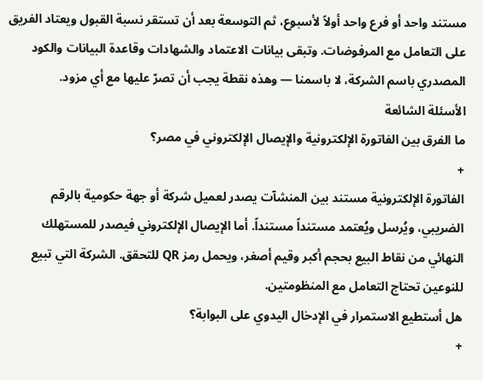مستند واحد أو فرع واحد أولاً لأسبوع، ثم التوسعة بعد أن تستقر نسبة القبول ويعتاد الفريق على التعامل مع المرفوضات. وتبقى بيانات الاعتماد والشهادات وقاعدة البيانات والكود المصدري باسم الشركة، لا باسمنا — وهذه نقطة يجب أن تصرّ عليها مع أي مزود.
الأسئلة الشائعة
ما الفرق بين الفاتورة الإلكترونية والإيصال الإلكتروني في مصر؟
+
الفاتورة الإلكترونية مستند بين المنشآت يصدر لعميل شركة أو جهة حكومية بالرقم الضريبي، ويُرسل ويُعتمد مستنداً مستنداً. أما الإيصال الإلكتروني فيصدر للمستهلك النهائي من نقاط البيع بحجم أكبر وقيم أصغر، ويحمل رمز QR للتحقق. الشركة التي تبيع للنوعين تحتاج التعامل مع المنظومتين.
هل أستطيع الاستمرار في الإدخال اليدوي على البوابة؟
+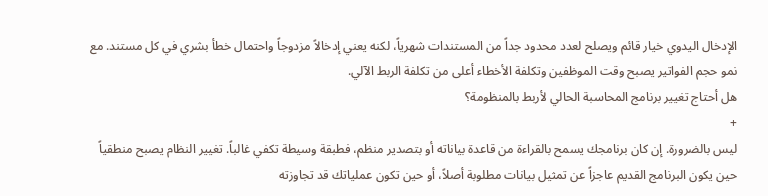الإدخال اليدوي خيار قائم ويصلح لعدد محدود جداً من المستندات شهرياً، لكنه يعني إدخالاً مزدوجاً واحتمال خطأ بشري في كل مستند. مع نمو حجم الفواتير يصبح وقت الموظفين وتكلفة الأخطاء أعلى من تكلفة الربط الآلي.
هل أحتاج تغيير برنامج المحاسبة الحالي لأربط بالمنظومة؟
+
ليس بالضرورة. إن كان برنامجك يسمح بالقراءة من قاعدة بياناته أو بتصدير منظم، فطبقة وسيطة تكفي غالباً. تغيير النظام يصبح منطقياً حين يكون البرنامج القديم عاجزاً عن تمثيل بيانات مطلوبة أصلاً، أو حين تكون عملياتك قد تجاوزته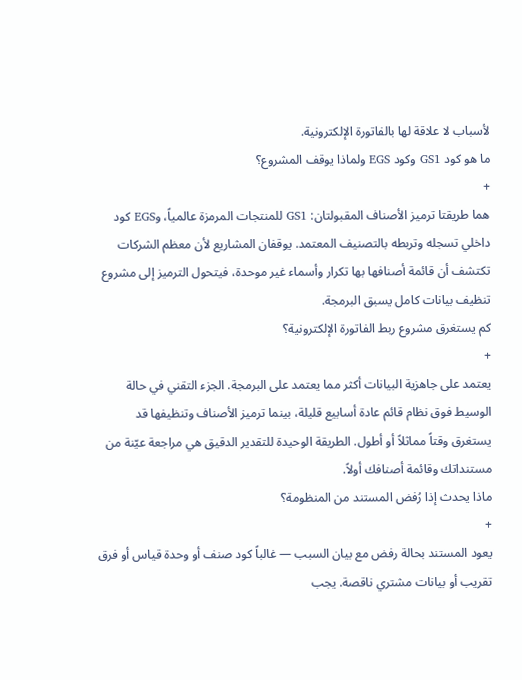لأسباب لا علاقة لها بالفاتورة الإلكترونية.
ما هو كود GS1 وكود EGS ولماذا يوقف المشروع؟
+
هما طريقتا ترميز الأصناف المقبولتان: GS1 للمنتجات المرمزة عالمياً، وEGS كود داخلي تسجله وتربطه بالتصنيف المعتمد. يوقفان المشاريع لأن معظم الشركات تكتشف أن قائمة أصنافها بها تكرار وأسماء غير موحدة، فيتحول الترميز إلى مشروع تنظيف بيانات كامل يسبق البرمجة.
كم يستغرق مشروع ربط الفاتورة الإلكترونية؟
+
يعتمد على جاهزية البيانات أكثر مما يعتمد على البرمجة. الجزء التقني في حالة الوسيط فوق نظام قائم عادة أسابيع قليلة، بينما ترميز الأصناف وتنظيفها قد يستغرق وقتاً مماثلاً أو أطول. الطريقة الوحيدة للتقدير الدقيق هي مراجعة عيّنة من مستنداتك وقائمة أصنافك أولاً.
ماذا يحدث إذا رُفض المستند من المنظومة؟
+
يعود المستند بحالة رفض مع بيان السبب — غالباً كود صنف أو وحدة قياس أو فرق تقريب أو بيانات مشتري ناقصة. يجب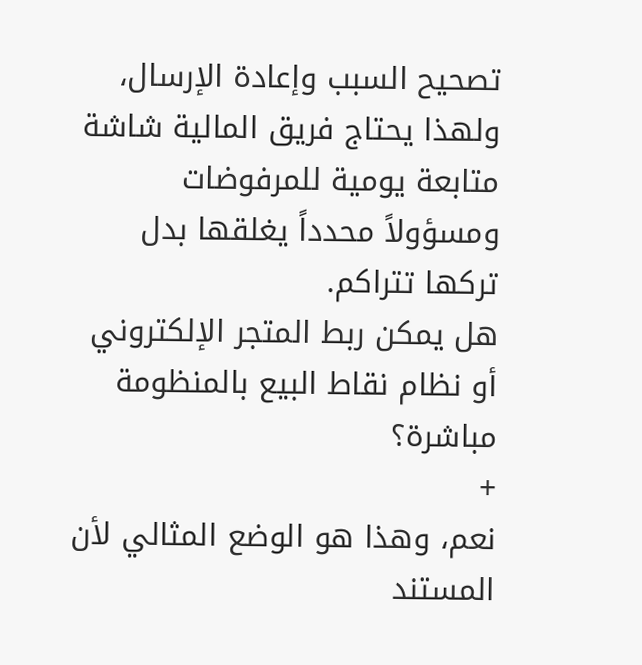تصحيح السبب وإعادة الإرسال، ولهذا يحتاج فريق المالية شاشة متابعة يومية للمرفوضات ومسؤولاً محدداً يغلقها بدل تركها تتراكم.
هل يمكن ربط المتجر الإلكتروني أو نظام نقاط البيع بالمنظومة مباشرة؟
+
نعم، وهذا هو الوضع المثالي لأن المستند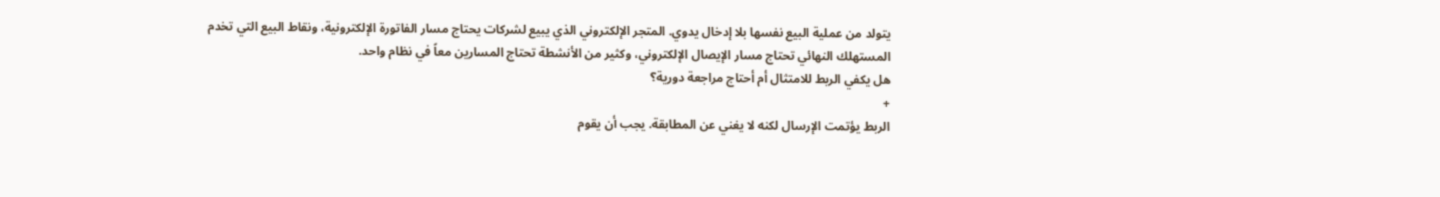يتولد من عملية البيع نفسها بلا إدخال يدوي. المتجر الإلكتروني الذي يبيع لشركات يحتاج مسار الفاتورة الإلكترونية، ونقاط البيع التي تخدم المستهلك النهائي تحتاج مسار الإيصال الإلكتروني، وكثير من الأنشطة تحتاج المسارين معاً في نظام واحد.
هل يكفي الربط للامتثال أم أحتاج مراجعة دورية؟
+
الربط يؤتمت الإرسال لكنه لا يغني عن المطابقة. يجب أن يقوم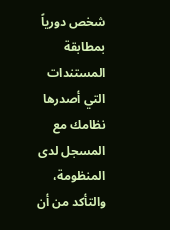شخص دورياً بمطابقة المستندات التي أصدرها نظامك مع المسجل لدى المنظومة، والتأكد من أن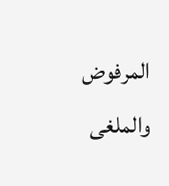المرفوض والملغى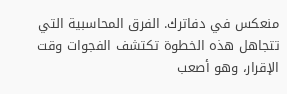منعكس في دفاترك. الفرق المحاسبية التي تتجاهل هذه الخطوة تكتشف الفجوات وقت الإقرار، وهو أصعب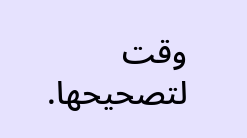وقت لتصحيحها.